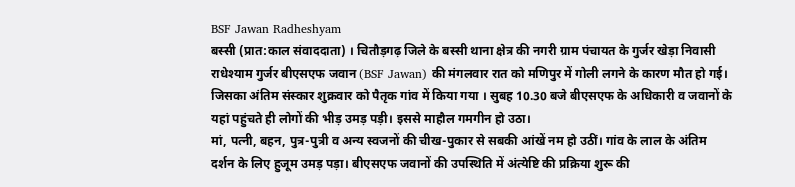BSF Jawan Radheshyam
बस्सी (प्रात:काल संवाददाता) । चितौड़गढ़ जिले के बस्सी थाना क्षेत्र की नगरी ग्राम पंचायत के गुर्जर खेड़ा निवासी राधेश्याम गुर्जर बीएसएफ जवान (BSF Jawan) की मंगलवार रात को मणिपुर में गोली लगने के कारण मौत हो गई। जिसका अंतिम संस्कार शुक्रवार को पैतृक गांव में किया गया । सुबह 10.30 बजे बीएसएफ के अधिकारी व जवानों के यहां पहुंचते ही लोगों की भीड़ उमड़ पड़ी। इससे माहौल गमगीन हो उठा।
मां, पत्नी, बहन, पुत्र-पुत्री व अन्य स्वजनों की चीख-पुकार से सबकी आंखें नम हो उठीं। गांव के लाल के अंतिम दर्शन के लिए हुजूम उमड़ पड़ा। बीएसएफ जवानों की उपस्थिति में अंत्येष्टि की प्रक्रिया शुरू की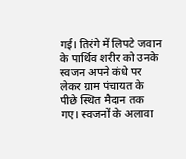गई। तिरंगे में लिपटे जवान के पार्थिव शरीर को उनके स्वजन अपने कंधे पर लेकर ग्राम पंचायत के पीछे स्थित मैदान तक गए। स्वजनों के अलावा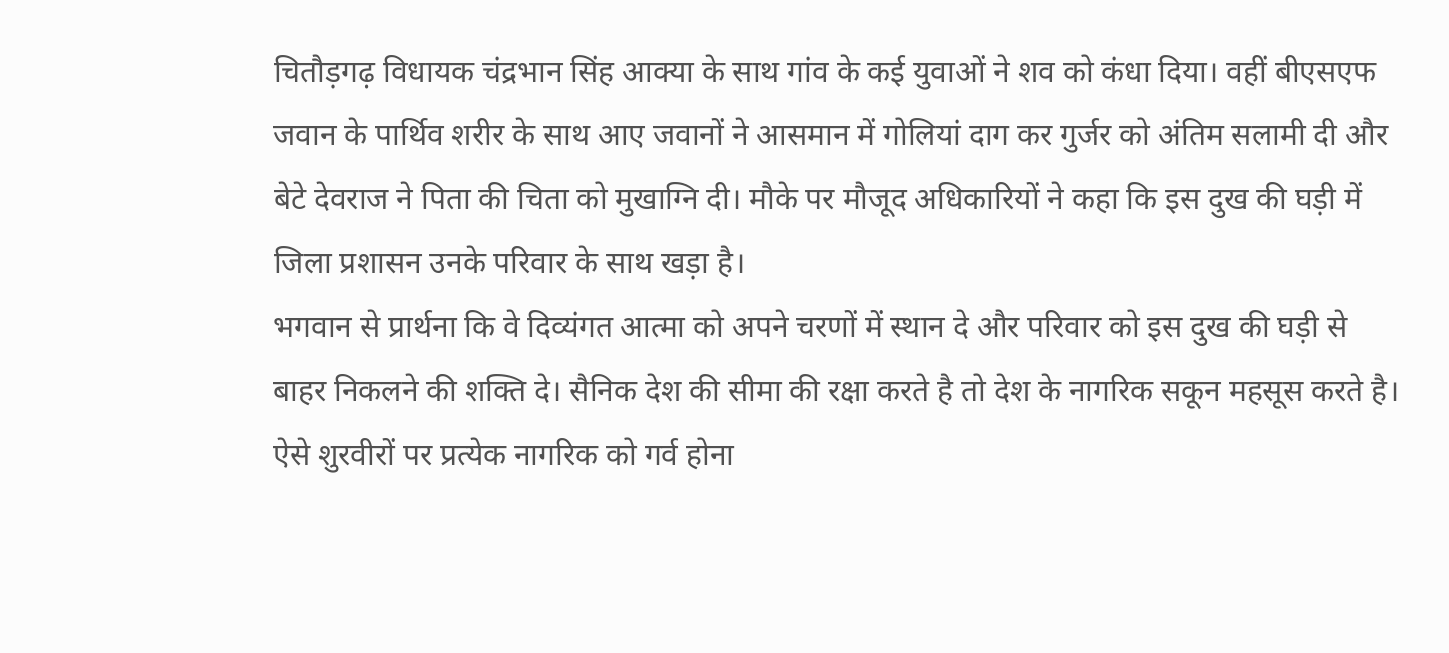चितौड़गढ़ विधायक चंद्रभान सिंह आक्या के साथ गांव के कई युवाओं ने शव को कंधा दिया। वहीं बीएसएफ जवान के पार्थिव शरीर के साथ आए जवानों ने आसमान में गोलियां दाग कर गुर्जर को अंतिम सलामी दी और बेटे देवराज ने पिता की चिता को मुखाग्नि दी। मौके पर मौजूद अधिकारियों ने कहा कि इस दुख की घड़ी में जिला प्रशासन उनके परिवार के साथ खड़ा है।
भगवान से प्रार्थना कि वे दिव्यंगत आत्मा को अपने चरणों में स्थान दे और परिवार को इस दुख की घड़ी से बाहर निकलने की शक्ति दे। सैनिक देश की सीमा की रक्षा करते है तो देश के नागरिक सकून महसूस करते है। ऐसे शुरवीरों पर प्रत्येक नागरिक को गर्व होना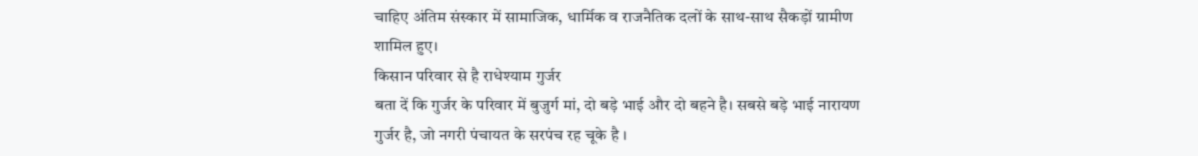चाहिए अंतिम संस्कार में सामाजिक, धार्मिक व राजनैतिक दलों के साथ-साथ सैकड़ों ग्रामीण शामिल हुए।
किसान परिवार से है राधेश्याम गुर्जर
बता दें कि गुर्जर के परिवार में बुजुर्ग मां, दो बड़े भाई और दो बहने है। सबसे बड़े भाई नारायण गुर्जर है, जो नगरी पंचायत के सरपंच रह चूके है ।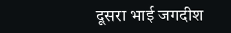दूसरा भाई जगदीश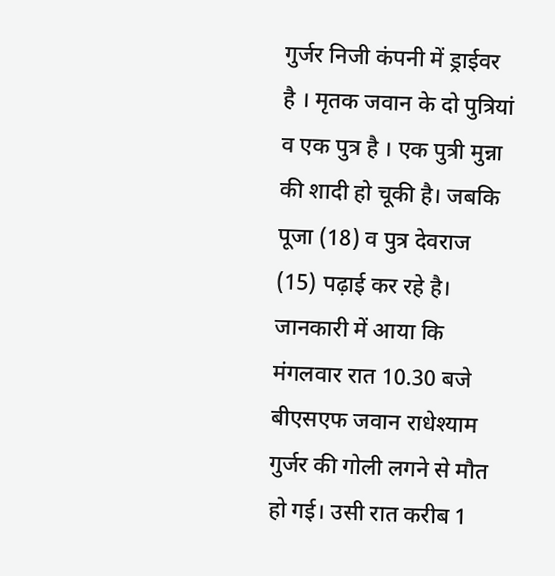गुर्जर निजी कंपनी में ड्राईवर है । मृतक जवान के दो पुत्रियां व एक पुत्र है । एक पुत्री मुन्ना की शादी हो चूकी है। जबकि पूजा (18) व पुत्र देवराज (15) पढ़ाई कर रहे है।
जानकारी में आया कि मंगलवार रात 10.30 बजे बीएसएफ जवान राधेश्याम गुर्जर की गोली लगने से मौत हो गई। उसी रात करीब 1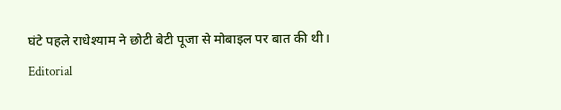घंटे पहले राधेश्याम ने छोटी बेटी पूजा से मोबाइल पर बात की थी।
Editorial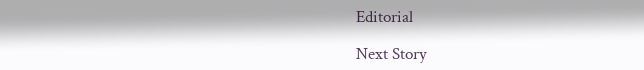Editorial

Next Story